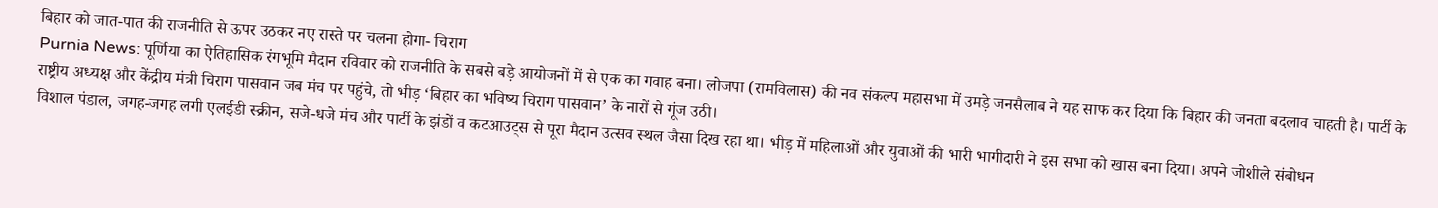बिहार को जात-पात की राजनीति से ऊपर उठकर नए रास्ते पर चलना होगा- चिराग
Purnia News: पूर्णिया का ऐतिहासिक रंगभूमि मैदान रविवार को राजनीति के सबसे बड़े आयोजनों में से एक का गवाह बना। लोजपा (रामविलास) की नव संकल्प महासभा में उमड़े जनसैलाब ने यह साफ कर दिया कि बिहार की जनता बदलाव चाहती है। पार्टी के राष्ट्रीय अध्यक्ष और केंद्रीय मंत्री चिराग पासवान जब मंच पर पहुंचे, तो भीड़ ‘बिहार का भविष्य चिराग पासवान’ के नारों से गूंज उठी।
विशाल पंडाल, जगह-जगह लगी एलईडी स्क्रीन, सजे-धजे मंच और पार्टी के झंडों व कटआउट्स से पूरा मैदान उत्सव स्थल जैसा दिख रहा था। भीड़ में महिलाओं और युवाओं की भारी भागीदारी ने इस सभा को खास बना दिया। अपने जोशीले संबोधन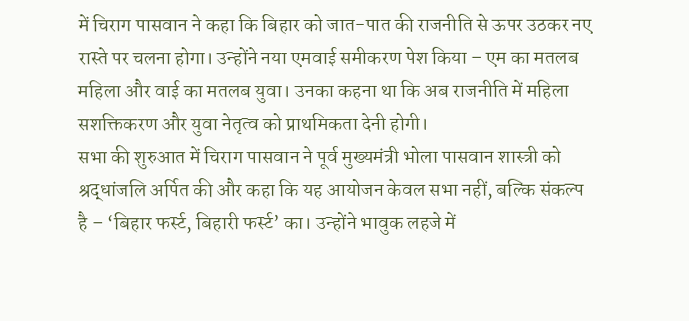में चिराग पासवान ने कहा कि बिहार को जात-पात की राजनीति से ऊपर उठकर नए रास्ते पर चलना होगा। उन्होंने नया एमवाई समीकरण पेश किया – एम का मतलब महिला और वाई का मतलब युवा। उनका कहना था कि अब राजनीति में महिला सशक्तिकरण और युवा नेतृत्व को प्राथमिकता देनी होगी।
सभा की शुरुआत में चिराग पासवान ने पूर्व मुख्यमंत्री भोला पासवान शास्त्री को श्रद्धांजलि अर्पित की और कहा कि यह आयोजन केवल सभा नहीं, बल्कि संकल्प है – ‘बिहार फर्स्ट, बिहारी फर्स्ट’ का। उन्होंने भावुक लहजे में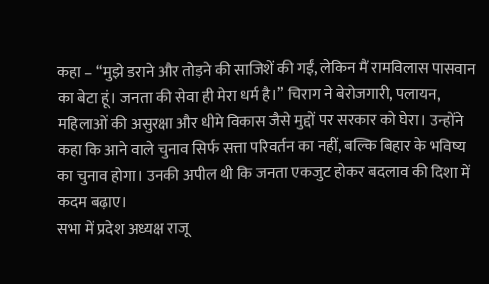कहा – “मुझे डराने और तोड़ने की साजिशें की गईं, लेकिन मैं रामविलास पासवान का बेटा हूं। जनता की सेवा ही मेरा धर्म है।” चिराग ने बेरोजगारी, पलायन, महिलाओं की असुरक्षा और धीमे विकास जैसे मुद्दों पर सरकार को घेरा। उन्होंने कहा कि आने वाले चुनाव सिर्फ सत्ता परिवर्तन का नहीं, बल्कि बिहार के भविष्य का चुनाव होगा। उनकी अपील थी कि जनता एकजुट होकर बदलाव की दिशा में कदम बढ़ाए।
सभा में प्रदेश अध्यक्ष राजू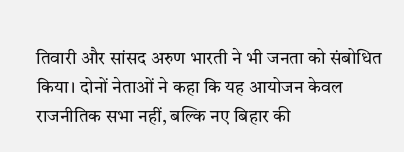तिवारी और सांसद अरुण भारती ने भी जनता को संबोधित किया। दोनों नेताओं ने कहा कि यह आयोजन केवल राजनीतिक सभा नहीं, बल्कि नए बिहार की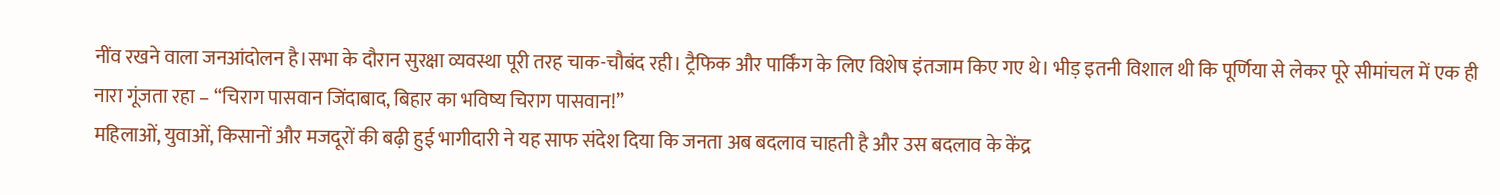नींव रखने वाला जनआंदोलन है।सभा के दौरान सुरक्षा व्यवस्था पूरी तरह चाक-चौबंद रही। ट्रैफिक और पार्किंग के लिए विशेष इंतजाम किए गए थे। भीड़ इतनी विशाल थी कि पूर्णिया से लेकर पूरे सीमांचल में एक ही नारा गूंजता रहा – “चिराग पासवान जिंदाबाद, बिहार का भविष्य चिराग पासवान!”
महिलाओं, युवाओं, किसानों और मजदूरों की बढ़ी हुई भागीदारी ने यह साफ संदेश दिया कि जनता अब बदलाव चाहती है और उस बदलाव के केंद्र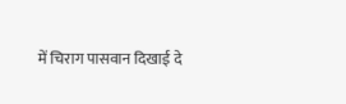में चिराग पासवान दिखाई दे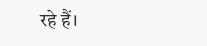रहे हैं।